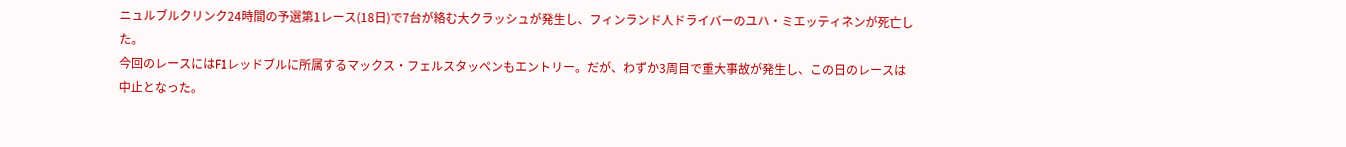ニュルブルクリンク24時間の予選第1レース(18日)で7台が絡む大クラッシュが発生し、フィンランド人ドライバーのユハ・ミエッティネンが死亡した。
今回のレースにはF1レッドブルに所属するマックス・フェルスタッペンもエントリー。だが、わずか3周目で重大事故が発生し、この日のレースは中止となった。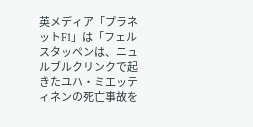英メディア「プラネットF1」は「フェルスタッペンは、ニュルブルクリンクで起きたユハ・ミエッティネンの死亡事故を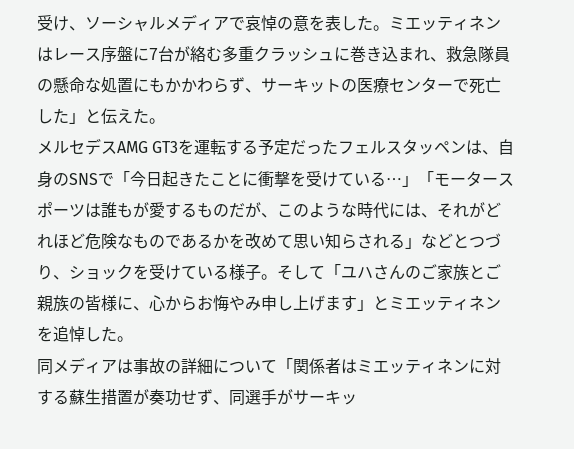受け、ソーシャルメディアで哀悼の意を表した。ミエッティネンはレース序盤に7台が絡む多重クラッシュに巻き込まれ、救急隊員の懸命な処置にもかかわらず、サーキットの医療センターで死亡した」と伝えた。
メルセデスAMG GT3を運転する予定だったフェルスタッペンは、自身のSNSで「今日起きたことに衝撃を受けている…」「モータースポーツは誰もが愛するものだが、このような時代には、それがどれほど危険なものであるかを改めて思い知らされる」などとつづり、ショックを受けている様子。そして「ユハさんのご家族とご親族の皆様に、心からお悔やみ申し上げます」とミエッティネンを追悼した。
同メディアは事故の詳細について「関係者はミエッティネンに対する蘇生措置が奏功せず、同選手がサーキッ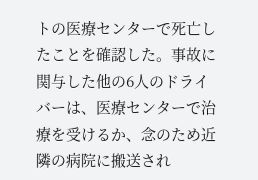トの医療センターで死亡したことを確認した。事故に関与した他の6人のドライバーは、医療センターで治療を受けるか、念のため近隣の病院に搬送され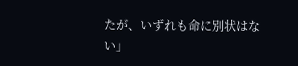たが、いずれも命に別状はない」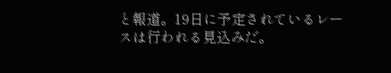と報道。19日に予定されているレースは行われる見込みだ。